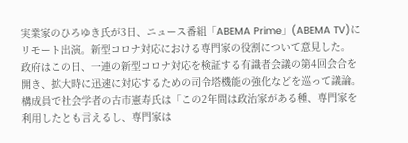実業家のひろゆき氏が3日、ニュース番組「ABEMA Prime」(ABEMA TV)にリモート出演。新型コロナ対応における専門家の役割について意見した。
政府はこの日、一連の新型コロナ対応を検証する有識者会議の第4回会合を開き、拡大時に迅速に対応するための司令塔機能の強化などを巡って議論。構成員で社会学者の古市憲寿氏は「この2年間は政治家がある種、専門家を利用したとも言えるし、専門家は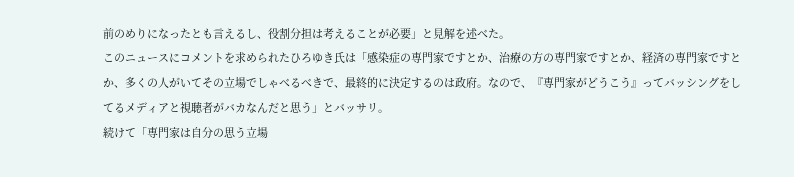前のめりになったとも言えるし、役割分担は考えることが必要」と見解を述べた。
このニュースにコメントを求められたひろゆき氏は「感染症の専門家ですとか、治療の方の専門家ですとか、経済の専門家ですとか、多くの人がいてその立場でしゃべるべきで、最終的に決定するのは政府。なので、『専門家がどうこう』ってバッシングをしてるメディアと視聴者がバカなんだと思う」とバッサリ。
続けて「専門家は自分の思う立場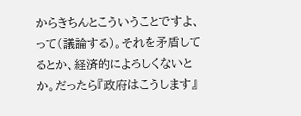からきちんとこういうことですよ、って(議論する)。それを矛盾してるとか、経済的によろしくないとか。だったら『政府はこうします』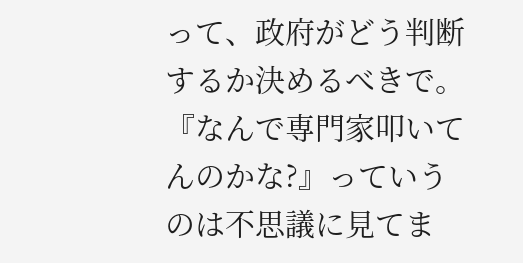って、政府がどう判断するか決めるべきで。『なんで専門家叩いてんのかな?』っていうのは不思議に見てま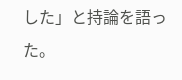した」と持論を語った。